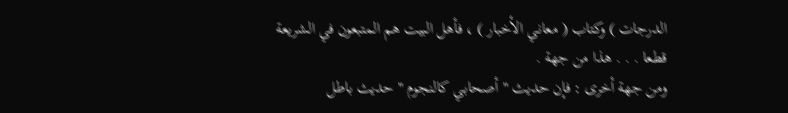الدرجات ) وكتاب ( معاني الأخبار ) ، فأهل البيت هم المتبعون في الشريعة
قطعا . . . هذا من جهة .
ومن جهة أخرى : فإن حديث " أصحابي كالنجوم " حديث باطل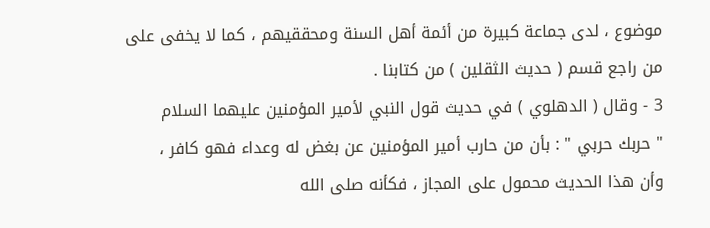موضوع ، لدى جماعة كبيرة من أئمة أهل السنة ومحققيهم ، كما لا يخفى على
من راجع قسم ( حديث الثقلين ) من كتابنا .
3 - وقال ( الدهلوي ) في حديث قول النبي لأمير المؤمنين عليهما السلام
" حربك حربي " : بأن من حارب أمير المؤمنين عن بغض له وعداء فهو كافر ،
وأن هذا الحديث محمول على المجاز ، فكأنه صلى الله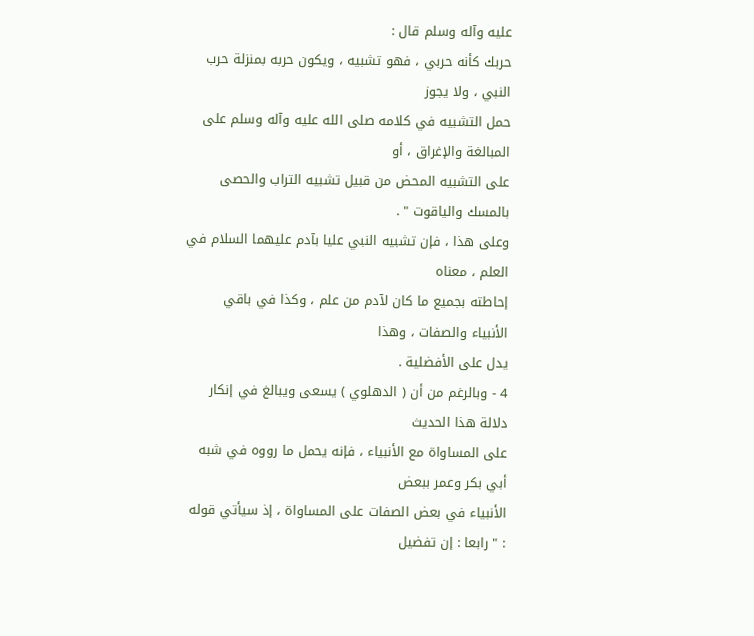عليه وآله وسلم قال :
حربك كأنه حربي ، فهو تشبيه ، ويكون حربه بمنزلة حرب النبي ، ولا يجوز
حمل التشبيه في كلامه صلى الله عليه وآله وسلم على المبالغة والإغراق ، أو
على التشبيه المحض من قبيل تشبيه التراب والحصى بالمسك والياقوت " .
وعلى هذا ، فإن تشبيه النبي عليا بآدم عليهما السلام في العلم ، معناه
إحاطته بجميع ما كان لآدم من علم ، وكذا في باقي الأنبياء والصفات ، وهذا
يدل على الأفضلية .
4 - وبالرغم من أن ( الدهلوي ) يسعى ويبالغ في إنكار دلالة هذا الحديث
على المساواة مع الأنبياء ، فإنه يحمل ما رووه في شبه أبي بكر وعمر ببعض
الأنبياء في بعض الصفات على المساواة ، إذ سيأتي قوله : " رابعا : إن تفضيل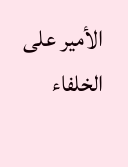الأمير على الخلفاء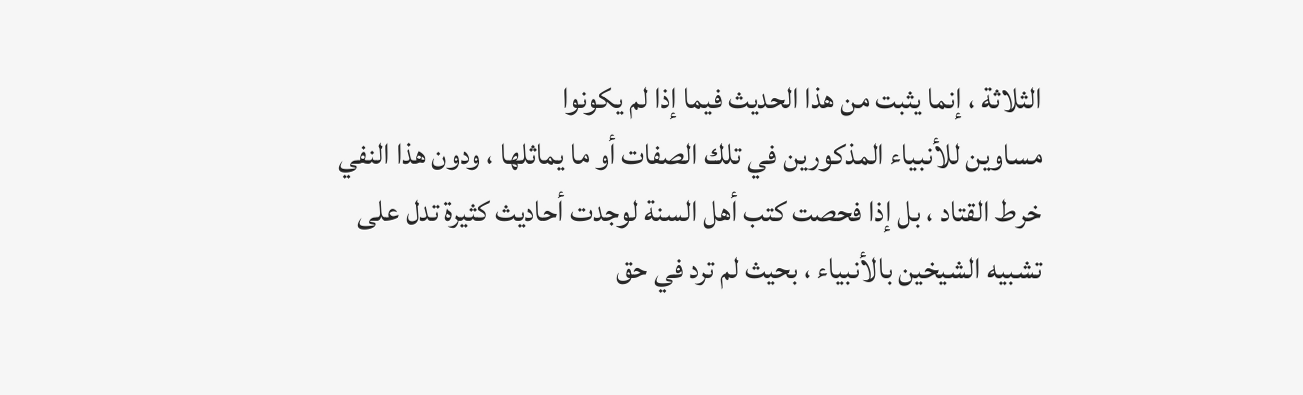الثلاثة ، إنما يثبت من هذا الحديث فيما إذا لم يكونوا
مساوين للأنبياء المذكورين في تلك الصفات أو ما يماثلها ، ودون هذا النفي
خرط القتاد ، بل إذا فحصت كتب أهل السنة لوجدت أحاديث كثيرة تدل على
تشبيه الشيخين بالأنبياء ، بحيث لم ترد في حق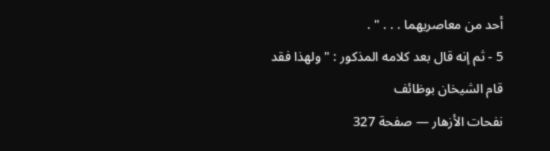أحد من معاصريهما . . . " .
5 - ثم إنه قال بعد كلامه المذكور : " ولهذا فقد قام الشيخان بوظائف
نفحات الأزهار — صفحة 327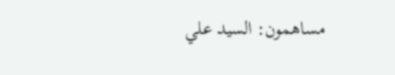مساهمون: السيد علي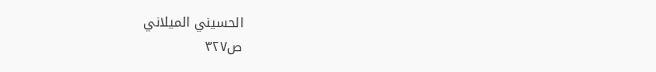الحسيني الميلاني
ص٣٢٧